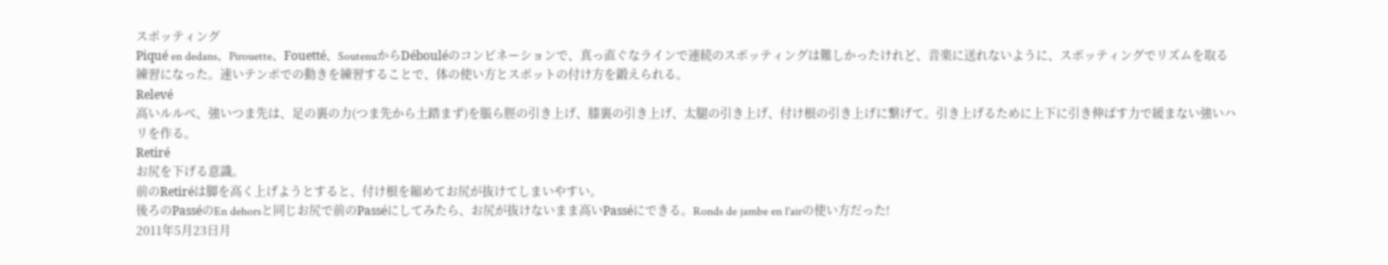スポッティング
Piqué en dedans、Pirouette、Fouetté、SoutenuからDébouléのコンビネーションで、真っ直ぐなラインで連続のスポッティングは難しかったけれど、音楽に送れないように、スポッティングでリズムを取る練習になった。速いテンポでの動きを練習することで、体の使い方とスポットの付け方を鍛えられる。
Relevé
高いルルべ、強いつま先は、足の裏の力(つま先から土踏まず)を脹ら脛の引き上げ、膝裏の引き上げ、太腿の引き上げ、付け根の引き上げに繋げて。引き上げるために上下に引き伸ばす力で緩まない強いハリを作る。
Retiré
お尻を下げる意識。
前のRetiréは脚を高く上げようとすると、付け根を縮めてお尻が抜けてしまいやすい。
後ろのPasséのEn dehorsと同じお尻で前のPasséにしてみたら、お尻が抜けないまま高いPasséにできる。Ronds de jambe en l'airの使い方だった!
2011年5月23日月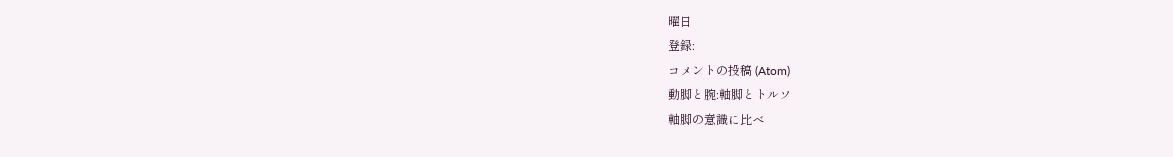曜日
登録:
コメントの投稿 (Atom)
動脚と腕:軸脚とトルソ
軸脚の意識に比べ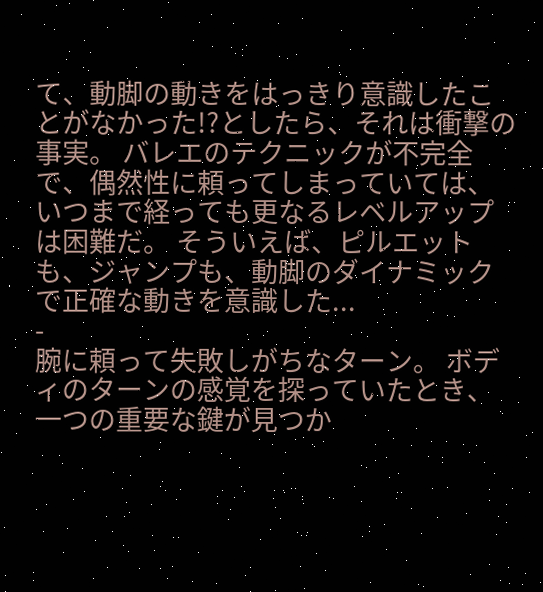て、動脚の動きをはっきり意識したことがなかった!?としたら、それは衝撃の事実。 バレエのテクニックが不完全で、偶然性に頼ってしまっていては、いつまで経っても更なるレベルアップは困難だ。 そういえば、ピルエットも、ジャンプも、動脚のダイナミックで正確な動きを意識した...
-
腕に頼って失敗しがちなターン。 ボディのターンの感覚を探っていたとき、一つの重要な鍵が見つか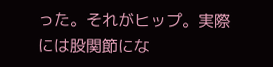った。それがヒップ。実際には股関節にな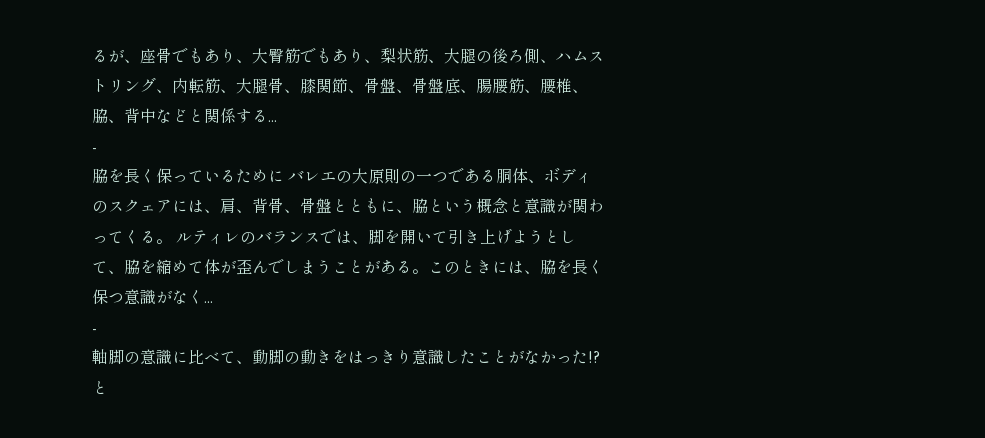るが、座骨でもあり、大臀筋でもあり、梨状筋、大腿の後ろ側、ハムストリング、内転筋、大腿骨、膝関節、骨盤、骨盤底、腸腰筋、腰椎、脇、背中などと関係する...
-
脇を長く保っているために バレエの大原則の一つである胴体、ボディのスクェアには、肩、背骨、骨盤とともに、脇という概念と意識が関わってくる。 ルティレのバランスでは、脚を開いて引き上げようとして、脇を縮めて体が歪んでしまうことがある。このときには、脇を長く保つ意識がなく...
-
軸脚の意識に比べて、動脚の動きをはっきり意識したことがなかった!?と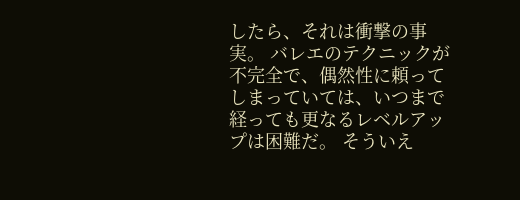したら、それは衝撃の事実。 バレエのテクニックが不完全で、偶然性に頼ってしまっていては、いつまで経っても更なるレベルアップは困難だ。 そういえ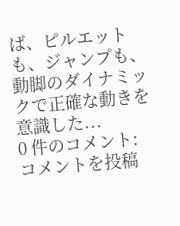ば、ピルエットも、ジャンプも、動脚のダイナミックで正確な動きを意識した...
0 件のコメント:
コメントを投稿